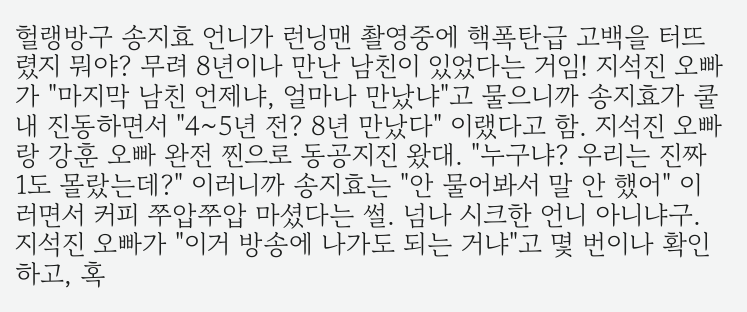헐랭방구 송지효 언니가 런닝맨 촬영중에 핵폭탄급 고백을 터뜨렸지 뭐야? 무려 8년이나 만난 남친이 있었다는 거임! 지석진 오빠가 "마지막 남친 언제냐, 얼마나 만났냐"고 물으니까 송지효가 쿨내 진동하면서 "4~5년 전? 8년 만났다" 이랬다고 함. 지석진 오빠랑 강훈 오빠 완전 찐으로 동공지진 왔대. "누구냐? 우리는 진짜 1도 몰랐는데?" 이러니까 송지효는 "안 물어봐서 말 안 했어" 이러면서 커피 쭈압쭈압 마셨다는 썰. 넘나 시크한 언니 아니냐구.
지석진 오빠가 "이거 방송에 나가도 되는 거냐"고 몇 번이나 확인하고, 혹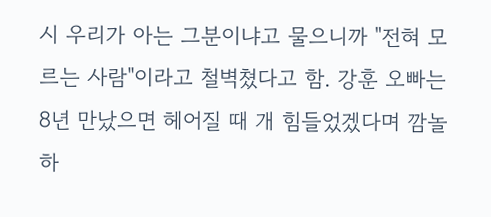시 우리가 아는 그분이냐고 물으니까 "전혀 모르는 사람"이라고 철벽쳤다고 함. 강훈 오빠는 8년 만났으면 헤어질 때 개 힘들었겠다며 깜놀하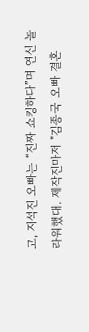고, 지석진 오빠는 “진짜 쇼킹하다”며 연신 놀라워했대. 제작진마저 "김종국 오빠 결혼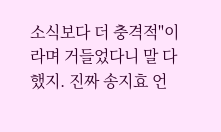소식보다 더 충격적"이라며 거들었다니 말 다 했지. 진짜 송지효 언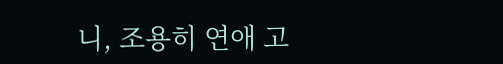니, 조용히 연애 고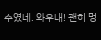수였네. 와우내! 괜히 멍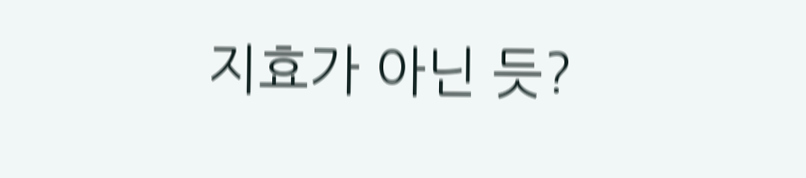지효가 아닌 듯?